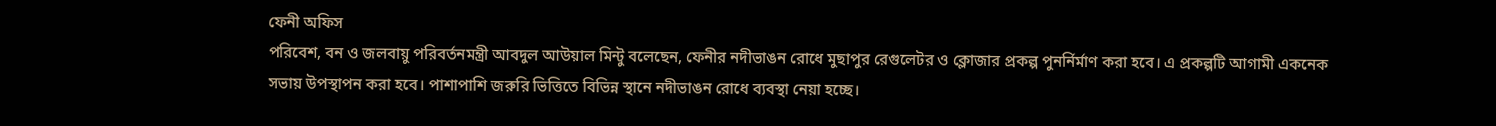ফেনী অফিস
পরিবেশ, বন ও জলবায়ু পরিবর্তনমন্ত্রী আবদুল আউয়াল মিন্টু বলেছেন, ফেনীর নদীভাঙন রোধে মুছাপুর রেগুলেটর ও ক্লোজার প্রকল্প পুনর্নির্মাণ করা হবে। এ প্রকল্পটি আগামী একনেক সভায় উপস্থাপন করা হবে। পাশাপাশি জরুরি ভিত্তিতে বিভিন্ন স্থানে নদীভাঙন রোধে ব্যবস্থা নেয়া হচ্ছে।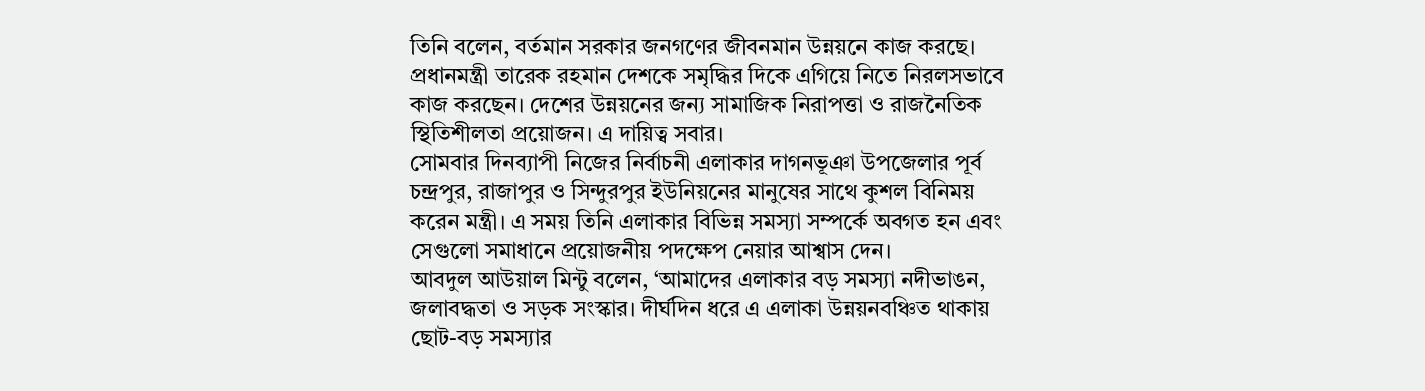তিনি বলেন, বর্তমান সরকার জনগণের জীবনমান উন্নয়নে কাজ করছে। প্রধানমন্ত্রী তারেক রহমান দেশকে সমৃদ্ধির দিকে এগিয়ে নিতে নিরলসভাবে কাজ করছেন। দেশের উন্নয়নের জন্য সামাজিক নিরাপত্তা ও রাজনৈতিক স্থিতিশীলতা প্রয়োজন। এ দায়িত্ব সবার।
সোমবার দিনব্যাপী নিজের নির্বাচনী এলাকার দাগনভূঞা উপজেলার পূর্ব চন্দ্রপুর, রাজাপুর ও সিন্দুরপুর ইউনিয়নের মানুষের সাথে কুশল বিনিময় করেন মন্ত্রী। এ সময় তিনি এলাকার বিভিন্ন সমস্যা সম্পর্কে অবগত হন এবং সেগুলো সমাধানে প্রয়োজনীয় পদক্ষেপ নেয়ার আশ্বাস দেন।
আবদুল আউয়াল মিন্টু বলেন, ‘আমাদের এলাকার বড় সমস্যা নদীভাঙন, জলাবদ্ধতা ও সড়ক সংস্কার। দীর্ঘদিন ধরে এ এলাকা উন্নয়নবঞ্চিত থাকায় ছোট-বড় সমস্যার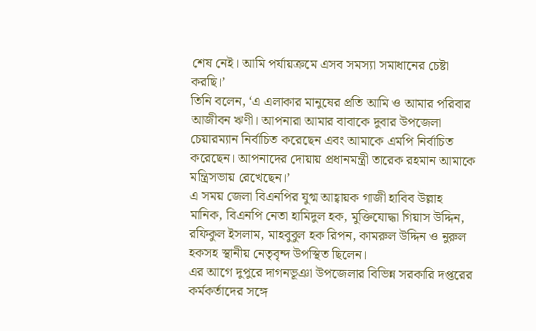শেষ নেই। আমি পর্যায়ক্রমে এসব সমস্যা সমাধানের চেষ্টা করছি।’
তিনি বলেন, ‘এ এলাকার মানুষের প্রতি আমি ও আমার পরিবার আজীবন ঋণী। আপনারা আমার বাবাকে দুবার উপজেলা চেয়ারম্যান নির্বাচিত করেছেন এবং আমাকে এমপি নির্বাচিত করেছেন। আপনাদের দোয়ায় প্রধানমন্ত্রী তারেক রহমান আমাকে মন্ত্রিসভায় রেখেছেন।’
এ সময় জেলা বিএনপির যুগ্ম আহ্বায়ক গাজী হাবিব উল্লাহ মানিক, বিএনপি নেতা হামিদুল হক, মুক্তিযোদ্ধা গিয়াস উদ্দিন, রফিকুল ইসলাম, মাহবুবুল হক রিপন, কামরুল উদ্দিন ও নুরুল হকসহ স্থানীয় নেতৃবৃন্দ উপস্থিত ছিলেন।
এর আগে দুপুরে দাগনভূঞা উপজেলার বিভিন্ন সরকারি দপ্তরের কর্মকর্তাদের সঙ্গে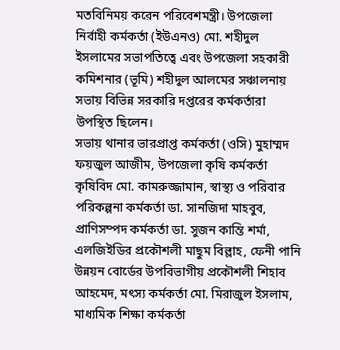মতবিনিময় করেন পরিবেশমন্ত্রী। উপজেলা নির্বাহী কর্মকর্তা (ইউএনও) মো. শহীদুল ইসলামের সভাপতিত্বে এবং উপজেলা সহকারী কমিশনার (ভূমি) শহীদুল আলমের সঞ্চালনায় সভায় বিভিন্ন সরকারি দপ্তরের কর্মকর্তারা উপস্থিত ছিলেন।
সভায় থানার ভারপ্রাপ্ত কর্মকর্তা (ওসি) মুহাম্মদ ফয়জুল আজীম, উপজেলা কৃষি কর্মকর্তা কৃষিবিদ মো. কামরুজ্জামান, স্বাস্থ্য ও পরিবার পরিকল্পনা কর্মকর্তা ডা. সানজিদা মাহবুব, প্রাণিসম্পদ কর্মকর্তা ডা. সুজন কান্তি শর্মা, এলজিইডির প্রকৌশলী মাছুম বিল্লাহ, ফেনী পানি উন্নয়ন বোর্ডের উপবিভাগীয় প্রকৌশলী শিহাব আহমেদ, মৎস্য কর্মকর্তা মো. মিরাজুল ইসলাম, মাধ্যমিক শিক্ষা কর্মকর্তা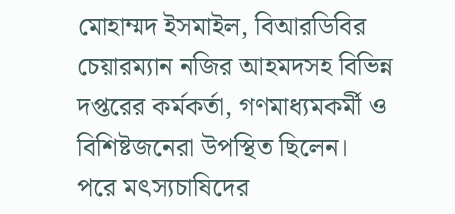মোহাম্মদ ইসমাইল, বিআরডিবির চেয়ারম্যান নজির আহমদসহ বিভিন্ন দপ্তরের কর্মকর্তা, গণমাধ্যমকর্মী ও বিশিষ্টজনেরা উপস্থিত ছিলেন।
পরে মৎস্যচাষিদের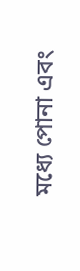মধ্যে পোনা এবং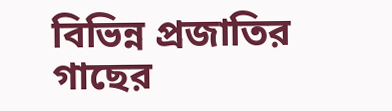বিভিন্ন প্রজাতির গাছের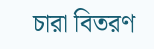চারা বিতরণ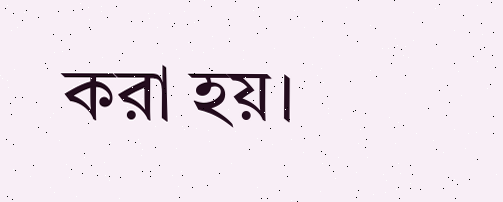করা হয়।